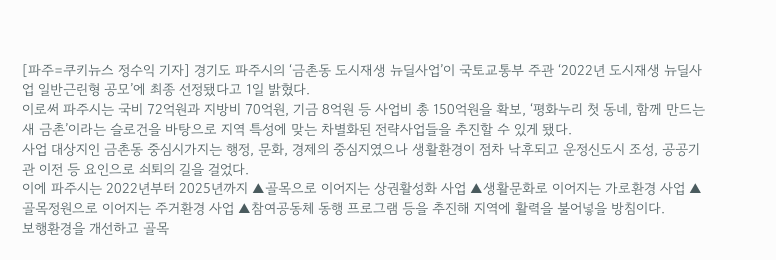[파주=쿠키뉴스 정수익 기자] 경기도 파주시의 ‘금촌동 도시재생 뉴딜사업’이 국토교통부 주관 ‘2022년 도시재생 뉴딜사업 일반근린형 공모’에 최종 선정됐다고 1일 밝혔다.
이로써 파주시는 국비 72억원과 지방비 70억원, 기금 8억원 등 사업비 총 150억원을 확보, ‘평화누리 첫 동네, 함께 만드는 새 금촌’이라는 슬로건을 바탕으로 지역 특성에 맞는 차별화된 전략사업들을 추진할 수 있게 됐다.
사업 대상지인 금촌동 중심시가지는 행정, 문화, 경제의 중심지였으나 생활환경이 점차 낙후되고 운정신도시 조성, 공공기관 이전 등 요인으로 쇠퇴의 길을 걸었다.
이에 파주시는 2022년부터 2025년까지 ▲골목으로 이어지는 상권활성화 사업 ▲생활문화로 이어지는 가로환경 사업 ▲골목정원으로 이어지는 주거환경 사업 ▲참여공동체 동행 프로그램 등을 추진해 지역에 활력을 불어넣을 방침이다.
보행환경을 개선하고 골목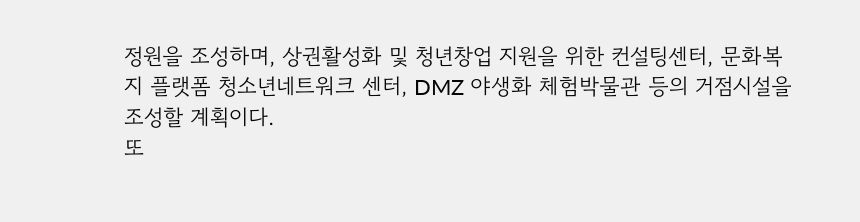정원을 조성하며, 상권활성화 및 청년창업 지원을 위한 컨설팅센터, 문화복지 플랫폼 청소년네트워크 센터, DMZ 야생화 체험박물관 등의 거점시설을 조성할 계획이다.
또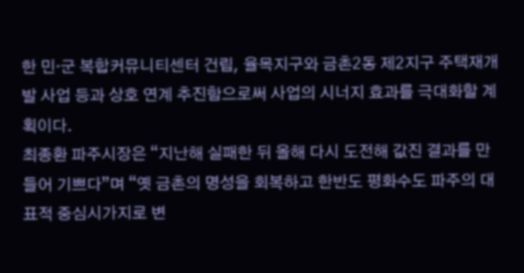한 민·군 복합커뮤니티센터 건립, 율목지구와 금촌2동 제2지구 주택재개발 사업 등과 상호 연계 추진함으로써 사업의 시너지 효과를 극대화할 계획이다.
최종환 파주시장은 “지난해 실패한 뒤 올해 다시 도전해 값진 결과를 만들어 기쁘다”며 “옛 금촌의 명성을 회복하고 한반도 평화수도 파주의 대표적 중심시가지로 변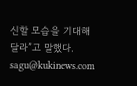신할 모습을 기대해 달라”고 말했다.
sagu@kukinews.com